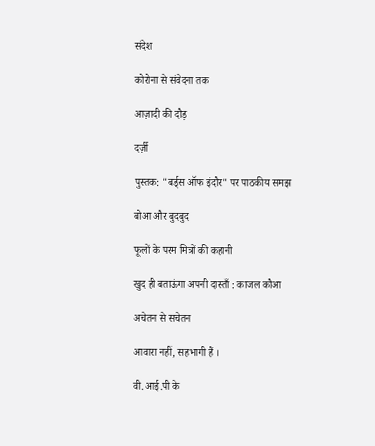संदेश

कोरोना से संवेदना तक

आज़ादी की दौड़

दर्ज़ी

पुस्तक: "बर्ड्स ऑफ इंदौर" पर पाठकीय समझ

बोआ और बुदबुद

फूलों के परम मित्रों की कहानी

खुद ही बताऊंगा अपनी दास्ताँ : काजल कौआ

अचेतन से सचेतन

आवारा नहीं, सहभागी हैं ।

वी.आई.पी के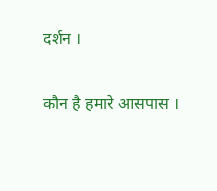दर्शन ।

कौन है हमारे आसपास ।